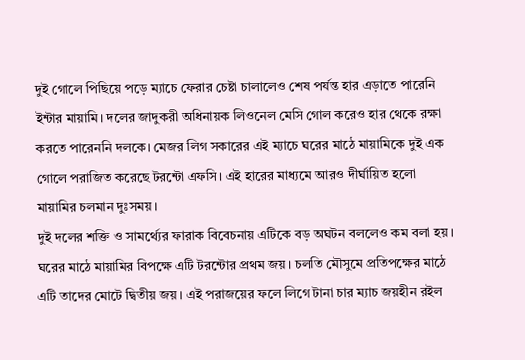দুই গোলে পিছিয়ে পড়ে ম্যাচে ফেরার চেষ্টা চালালেও শেষ পর্যন্ত হার এড়াতে পারেনি ইন্টার মায়ামি। দলের জাদুকরী অধিনায়ক লিওনেল মেসি গোল করেও হার থেকে রক্ষা করতে পারেননি দলকে। মেজর লিগ সকারের এই ম্যাচে ঘরের মাঠে মায়ামিকে দুই এক গোলে পরাজিত করেছে টরন্টো এফসি। এই হারের মাধ্যমে আরও দীর্ঘায়িত হলো মায়ামির চলমান দুঃসময়।
দুই দলের শক্তি ও সামর্থ্যের ফারাক বিবেচনায় এটিকে বড় অঘটন বললেও কম বলা হয়। ঘরের মাঠে মায়ামির বিপক্ষে এটি টরন্টোর প্রথম জয়। চলতি মৌসুমে প্রতিপক্ষের মাঠে এটি তাদের মোটে দ্বিতীয় জয়। এই পরাজয়ের ফলে লিগে টানা চার ম্যাচ জয়হীন রইল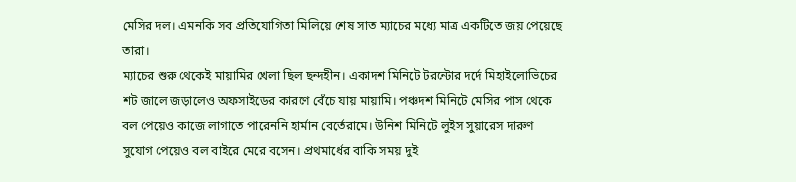মেসির দল। এমনকি সব প্রতিযোগিতা মিলিয়ে শেষ সাত ম্যাচের মধ্যে মাত্র একটিতে জয় পেয়েছে তারা।
ম্যাচের শুরু থেকেই মায়ামির খেলা ছিল ছন্দহীন। একাদশ মিনিটে টরন্টোর দর্দে মিহাইলোভিচের শট জালে জড়ালেও অফসাইডের কারণে বেঁচে যায় মায়ামি। পঞ্চদশ মিনিটে মেসির পাস থেকে বল পেয়েও কাজে লাগাতে পারেননি হার্মান বের্তেরামে। উনিশ মিনিটে লুইস সুয়ারেস দারুণ সুযোগ পেয়েও বল বাইরে মেরে বসেন। প্রথমার্ধের বাকি সময় দুই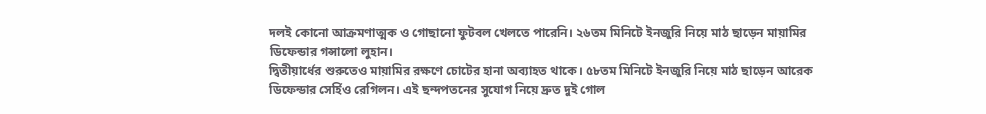দলই কোনো আক্রমণাত্মক ও গোছানো ফুটবল খেলতে পারেনি। ২৬তম মিনিটে ইনজুরি নিয়ে মাঠ ছাড়েন মায়ামির ডিফেন্ডার গন্সালো লুহান।
দ্বিতীয়ার্ধের শুরুতেও মায়ামির রক্ষণে চোটের হানা অব্যাহত থাকে। ৫৮তম মিনিটে ইনজুরি নিয়ে মাঠ ছাড়েন আরেক ডিফেন্ডার সের্হিও রেগিলন। এই ছন্দপতনের সুযোগ নিয়ে দ্রুত দুই গোল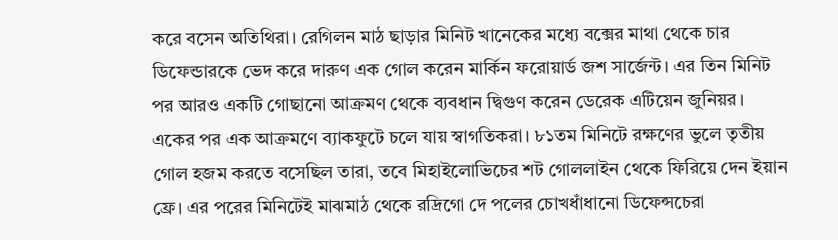করে বসেন অতিথিরা। রেগিলন মাঠ ছাড়ার মিনিট খানেকের মধ্যে বক্সের মাথা থেকে চার ডিফেন্ডারকে ভেদ করে দারুণ এক গোল করেন মার্কিন ফরোয়ার্ড জশ সার্জেন্ট। এর তিন মিনিট পর আরও একটি গোছানো আক্রমণ থেকে ব্যবধান দ্বিগুণ করেন ডেরেক এটিয়েন জুনিয়র।
একের পর এক আক্রমণে ব্যাকফুটে চলে যায় স্বাগতিকরা। ৮১তম মিনিটে রক্ষণের ভুলে তৃতীয় গোল হজম করতে বসেছিল তারা, তবে মিহাইলোভিচের শট গোললাইন থেকে ফিরিয়ে দেন ইয়ান ফ্রে। এর পরের মিনিটেই মাঝমাঠ থেকে রদ্রিগো দে পলের চোখধাঁধানো ডিফেন্সচেরা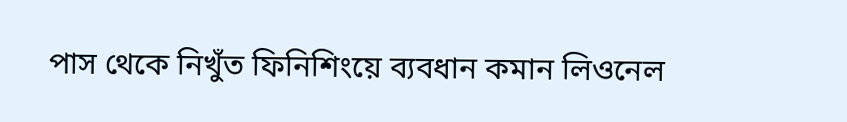পাস থেকে নিখুঁত ফিনিশিংয়ে ব্যবধান কমান লিওনেল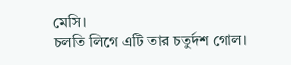মেসি।
চলতি লিগে এটি তার চতুর্দশ গোল।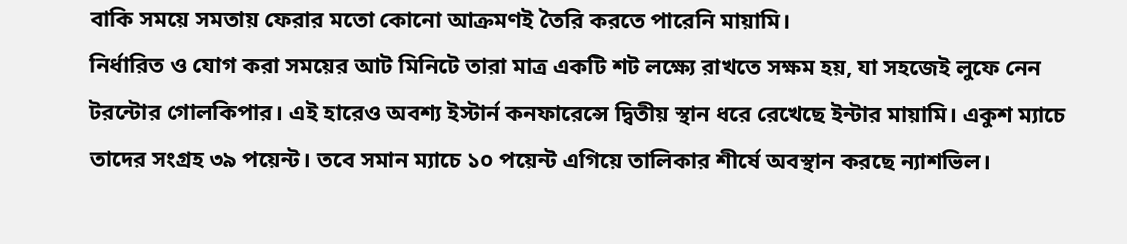বাকি সময়ে সমতায় ফেরার মতো কোনো আক্রমণই তৈরি করতে পারেনি মায়ামি।
নির্ধারিত ও যোগ করা সময়ের আট মিনিটে তারা মাত্র একটি শট লক্ষ্যে রাখতে সক্ষম হয়, যা সহজেই লুফে নেন টরন্টোর গোলকিপার। এই হারেও অবশ্য ইস্টার্ন কনফারেন্সে দ্বিতীয় স্থান ধরে রেখেছে ইন্টার মায়ামি। একুশ ম্যাচে তাদের সংগ্রহ ৩৯ পয়েন্ট। তবে সমান ম্যাচে ১০ পয়েন্ট এগিয়ে তালিকার শীর্ষে অবস্থান করছে ন্যাশভিল।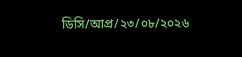ডিসি/আপ্র/২৩/০৮/২০২৬